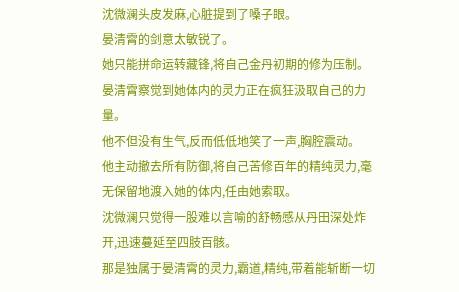沈微澜头皮发麻,心脏提到了嗓子眼。
晏清霄的剑意太敏锐了。
她只能拼命运转藏锋,将自己金丹初期的修为压制。
晏清霄察觉到她体内的灵力正在疯狂汲取自己的力量。
他不但没有生气,反而低低地笑了一声,胸腔震动。
他主动撤去所有防御,将自己苦修百年的精纯灵力,毫无保留地渡入她的体内,任由她索取。
沈微澜只觉得一股难以言喻的舒畅感从丹田深处炸开,迅速蔓延至四肢百骸。
那是独属于晏清霄的灵力,霸道,精纯,带着能斩断一切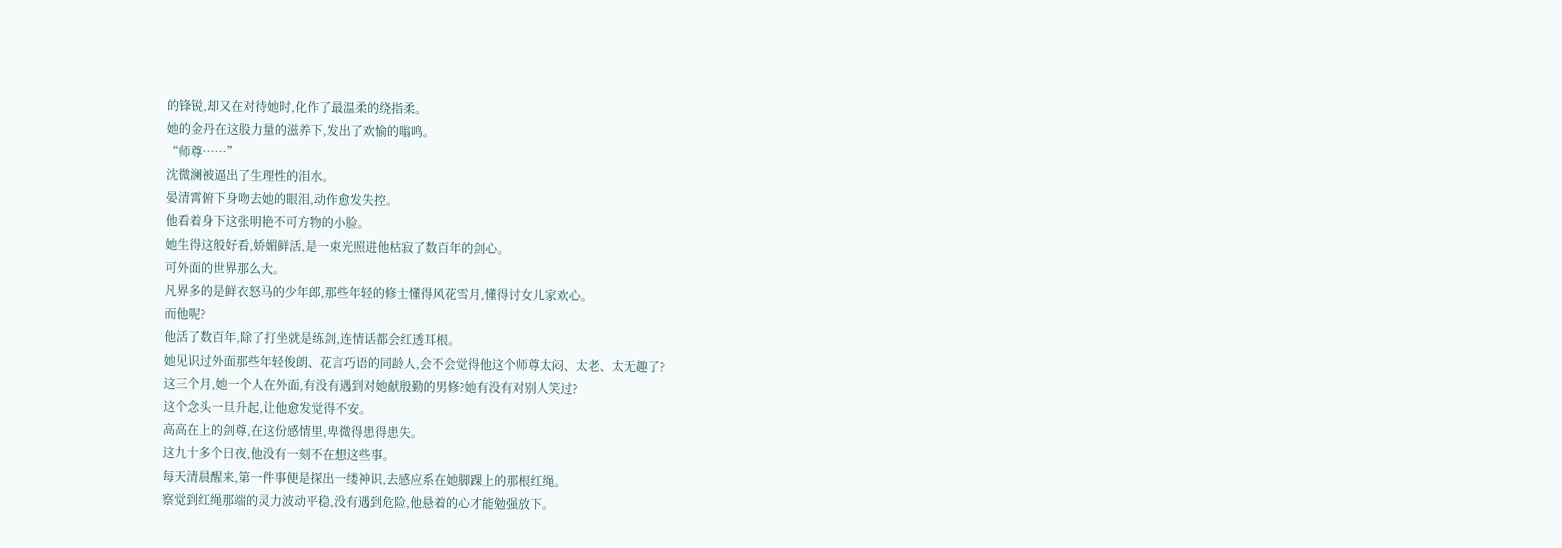的锋锐,却又在对待她时,化作了最温柔的绕指柔。
她的金丹在这股力量的滋养下,发出了欢愉的嗡鸣。
“师尊……”
沈微澜被逼出了生理性的泪水。
晏清霄俯下身吻去她的眼泪,动作愈发失控。
他看着身下这张明艳不可方物的小脸。
她生得这般好看,娇媚鲜活,是一束光照进他枯寂了数百年的剑心。
可外面的世界那么大。
凡界多的是鲜衣怒马的少年郎,那些年轻的修士懂得风花雪月,懂得讨女儿家欢心。
而他呢?
他活了数百年,除了打坐就是练剑,连情话都会红透耳根。
她见识过外面那些年轻俊朗、花言巧语的同龄人,会不会觉得他这个师尊太闷、太老、太无趣了?
这三个月,她一个人在外面,有没有遇到对她献殷勤的男修?她有没有对别人笑过?
这个念头一旦升起,让他愈发觉得不安。
高高在上的剑尊,在这份感情里,卑微得患得患失。
这九十多个日夜,他没有一刻不在想这些事。
每天清晨醒来,第一件事便是探出一缕神识,去感应系在她脚踝上的那根红绳。
察觉到红绳那端的灵力波动平稳,没有遇到危险,他悬着的心才能勉强放下。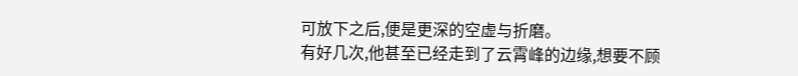可放下之后,便是更深的空虚与折磨。
有好几次,他甚至已经走到了云霄峰的边缘,想要不顾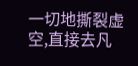一切地撕裂虚空,直接去凡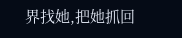界找她,把她抓回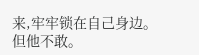来,牢牢锁在自己身边。
但他不敢。